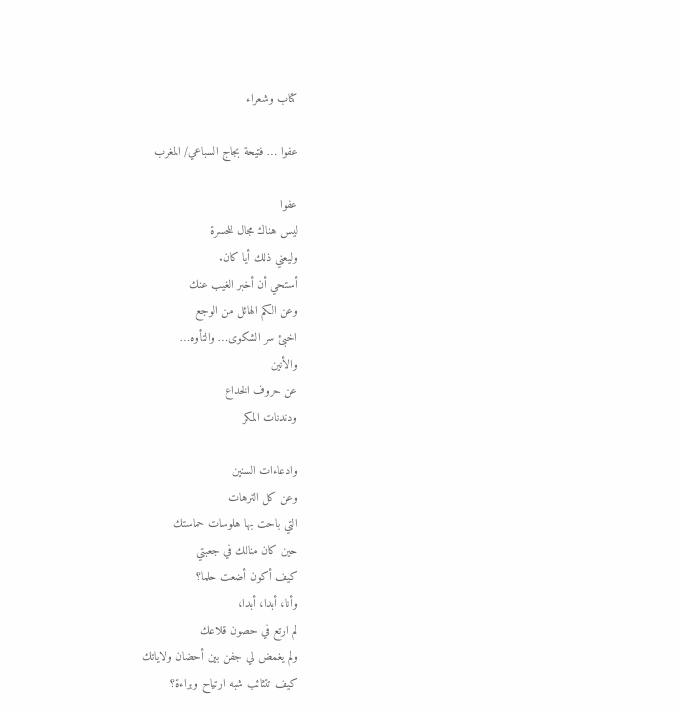كتاب وشعراء

عفوا … فتيحة بجاج السباعي/ المغرب

عفوا
ليس هناك مجال للحسرة
وليعني ذلك أيا كان.
أستحي أن أخبر الغيب عنك
وعن الكم الهائل من الوجع
اخبئ سر الشكوى… والتأوه…
والأنين
عن حروف الخداع
ودندنات المكر

وادعاءات السنين
وعن كل الترهات
التي باحت بها هلوسات حماستك
حين كان منالك في جعبتي
كيف أكون أضعت حلما؟
وأنا، أبدا، أبدا،
لم ارتع في حصون قلاعك
ولم يغمض لي جفن بين أحضان ولاياتك
كيف تتثائب شبه ارتياح وبراءة؟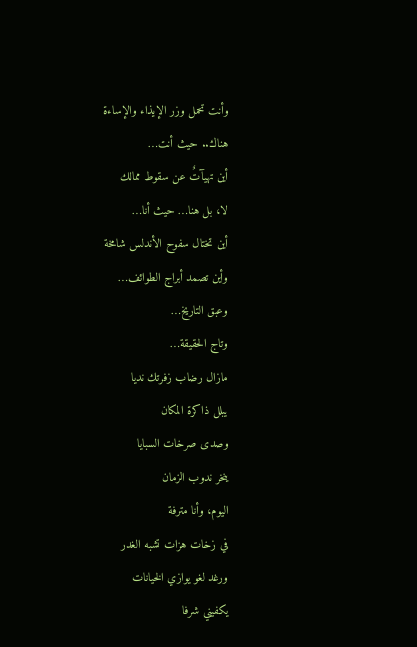وأنت تحمل وزر الإيذاء والإساءة
هناك.. حيث أنت…
أين تهيآتٌ عن سقوط ممالك
لا، بل هنا… حيث أنا…
أين تختال سفوح الأندلس شامخة
وأين تصمد أبراج الطوائف…
وعبق التاريخ…
وتاج الحقيقة…
مازال رضاب زفرتك نديا
يبلل ذاكرة المكان
وصدى صرخات السبايا
ينخر ندوب الزمان
اليوم، وأنا مترفة
في زخات هزات تشبه الغدر
ورغد لغو يوازي الخيانات
يكفيني شرفا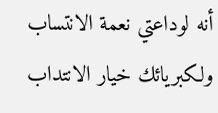أنه لوداعتي نعمة الانتساب
ولكبريائك خيار الانتداب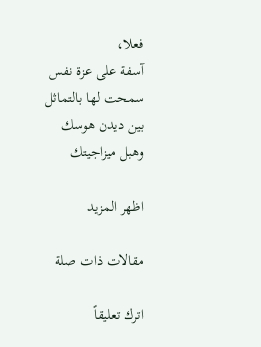فعلا،
آسفة على عزة نفس
سمحت لها بالتماثل
بين ديدن هوسك
وهبل ميزاجيتك

اظهر المزيد

مقالات ذات صلة

اترك تعليقاً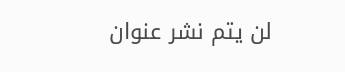لن يتم نشر عنوان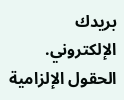بريدك الإلكتروني. الحقول الإلزامية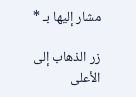مشار إليها بـ *

زر الذهاب إلى الأعلى